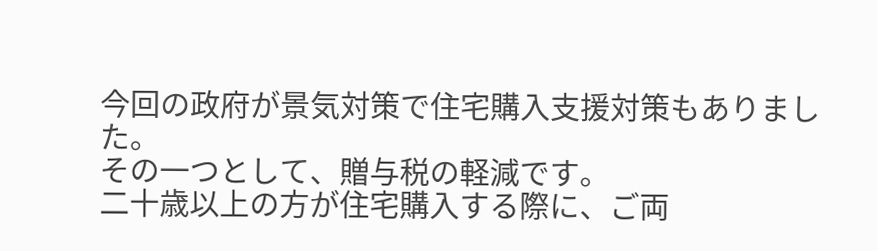今回の政府が景気対策で住宅購入支援対策もありました。
その一つとして、贈与税の軽減です。
二十歳以上の方が住宅購入する際に、ご両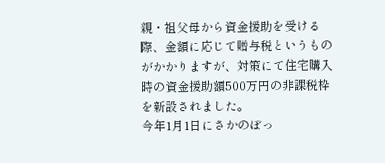親・祖父母から資金援助を受ける際、金額に応じて贈与税というものがかかりますが、対策にて住宅購入時の資金援助額500万円の非課税枠を新設されました。
今年1月1日にさかのぼっ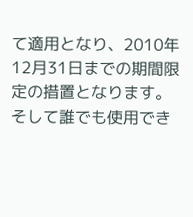て適用となり、2010年12月31日までの期間限定の措置となります。
そして誰でも使用でき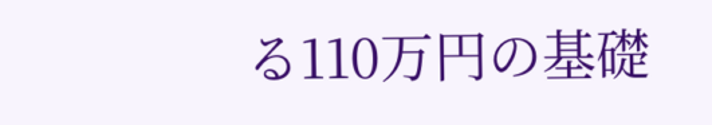る110万円の基礎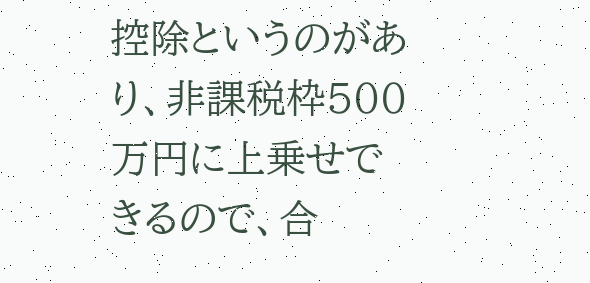控除というのがあり、非課税枠500万円に上乗せできるので、合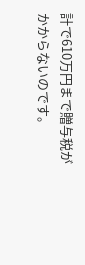計で610万円まで贈与税がかからないのです。